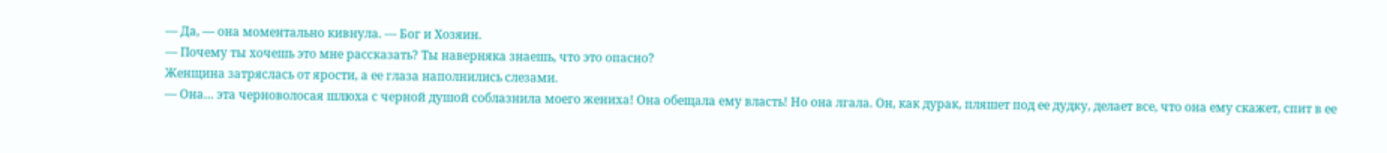— Да, — она моментально кивнула. — Бог и Хозяин.
— Почему ты хочешь это мне рассказать? Ты наверняка знаешь, что это опасно?
Женщина затряслась от ярости, а ее глаза наполнились слезами.
— Она… эта черноволосая шлюха с черной душой соблазнила моего жениха! Она обещала ему власть! Но она лгала. Он, как дурак, пляшет под ее дудку, делает все, что она ему скажет, спит в ее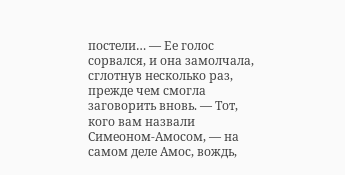постели… — Ее голос сорвался, и она замолчала, сглотнув несколько раз, прежде чем смогла заговорить вновь. — Тот, кого вам назвали Симеоном-Амосом, — на самом деле Амос, вождь,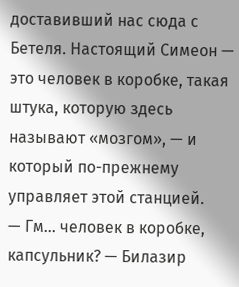доставивший нас сюда с Бетеля. Настоящий Симеон — это человек в коробке, такая штука, которую здесь называют «мозгом», — и который по-прежнему управляет этой станцией.
— Гм… человек в коробке, капсульник? — Билазир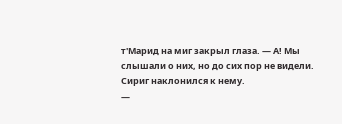т'Марид на миг закрыл глаза. — А! Мы слышали о них, но до сих пор не видели.
Сириг наклонился к нему.
—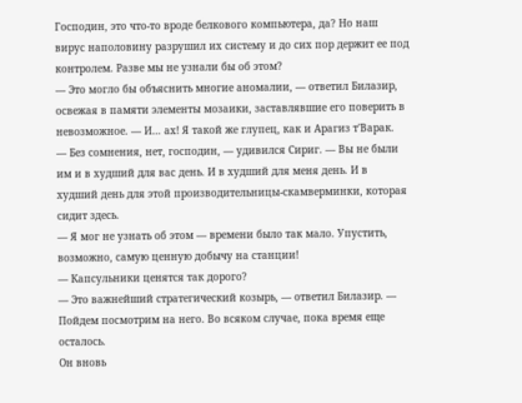Господин, это что-то вроде белкового компьютера, да? Но наш вирус наполовину разрушил их систему и до сих пор держит ее под контролем. Разве мы не узнали бы об этом?
— Это могло бы объяснить многие аномалии, — ответил Билазир, освежая в памяти элементы мозаики, заставлявшие его поверить в невозможное. — И… ах! Я такой же глупец, как и Арагиз т'Варак.
— Без сомнения, нет, господин, — удивился Сириг. — Вы не были им и в худший для вас день. И в худший для меня день. И в худший день для этой производительницы-скамверминки, которая сидит здесь.
— Я мог не узнать об этом — времени было так мало. Упустить, возможно, самую ценную добычу на станции!
— Капсульники ценятся так дорого?
— Это важнейший стратегический козырь, — ответил Билазир. — Пойдем посмотрим на него. Во всяком случае, пока время еще осталось.
Он вновь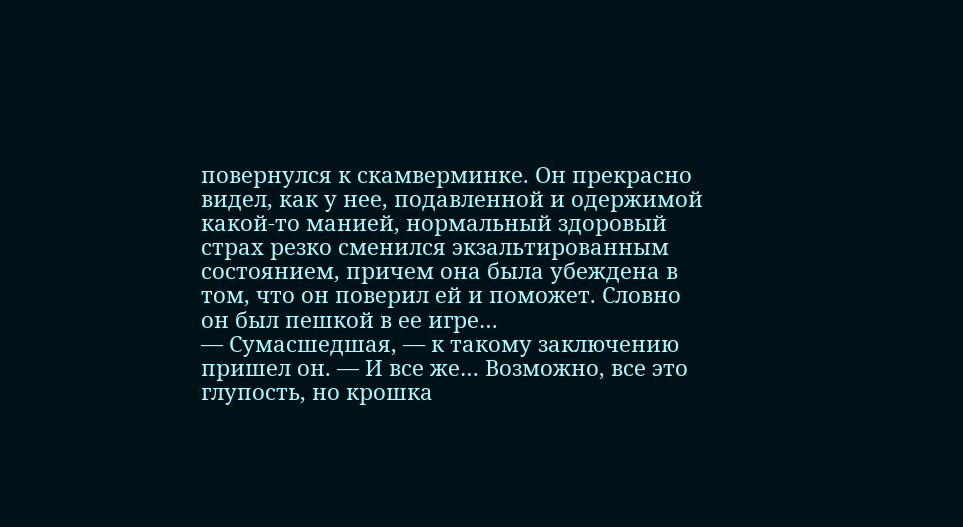повернулся к скамверминке. Он прекрасно видел, как у нее, подавленной и одержимой какой-то манией, нормальный здоровый страх резко сменился экзальтированным состоянием, причем она была убеждена в том, что он поверил ей и поможет. Словно он был пешкой в ее игре…
— Сумасшедшая, — к такому заключению пришел он. — И все же… Возможно, все это глупость, но крошка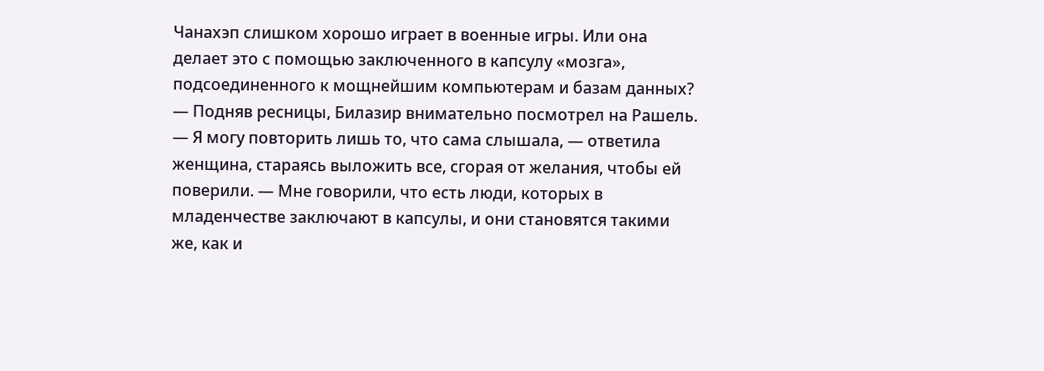Чанахэп слишком хорошо играет в военные игры. Или она делает это с помощью заключенного в капсулу «мозга», подсоединенного к мощнейшим компьютерам и базам данных? — Подняв ресницы, Билазир внимательно посмотрел на Рашель.
— Я могу повторить лишь то, что сама слышала, — ответила женщина, стараясь выложить все, сгорая от желания, чтобы ей поверили. — Мне говорили, что есть люди, которых в младенчестве заключают в капсулы, и они становятся такими же, как и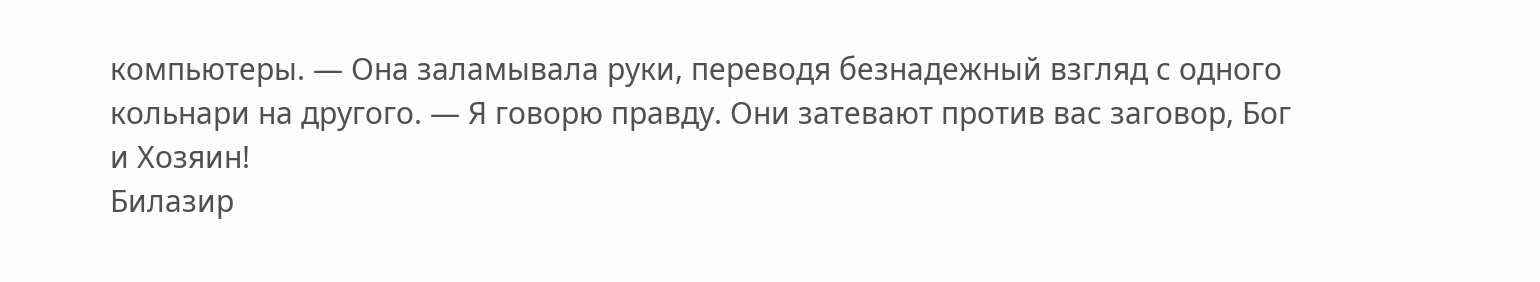компьютеры. — Она заламывала руки, переводя безнадежный взгляд с одного кольнари на другого. — Я говорю правду. Они затевают против вас заговор, Бог и Хозяин!
Билазир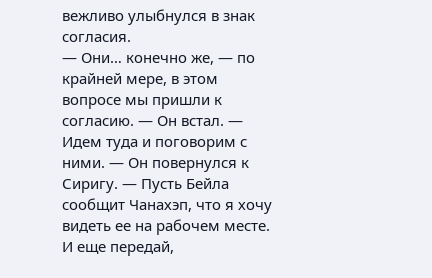вежливо улыбнулся в знак согласия.
— Они… конечно же, — по крайней мере, в этом вопросе мы пришли к согласию. — Он встал. — Идем туда и поговорим с ними. — Он повернулся к Сиригу. — Пусть Бейла сообщит Чанахэп, что я хочу видеть ее на рабочем месте. И еще передай,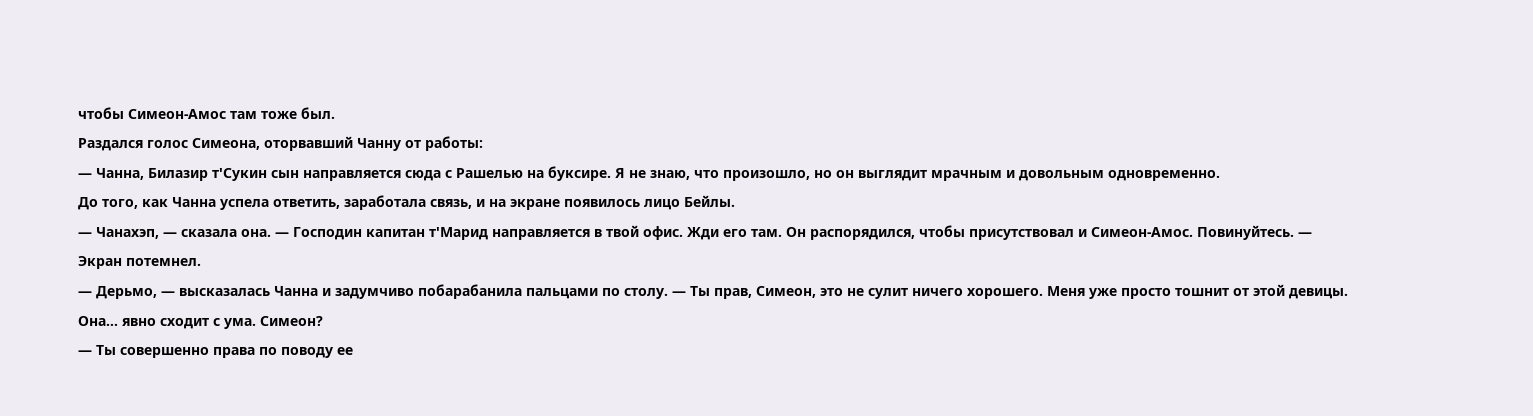чтобы Симеон-Амос там тоже был.
Раздался голос Симеона, оторвавший Чанну от работы:
— Чанна, Билазир т'Сукин сын направляется сюда с Рашелью на буксире. Я не знаю, что произошло, но он выглядит мрачным и довольным одновременно.
До того, как Чанна успела ответить, заработала связь, и на экране появилось лицо Бейлы.
— Чанахэп, — сказала она. — Господин капитан т'Марид направляется в твой офис. Жди его там. Он распорядился, чтобы присутствовал и Симеон-Амос. Повинуйтесь. — Экран потемнел.
— Дерьмо, — высказалась Чанна и задумчиво побарабанила пальцами по столу. — Ты прав, Симеон, это не сулит ничего хорошего. Меня уже просто тошнит от этой девицы. Она… явно сходит с ума. Симеон?
— Ты совершенно права по поводу ее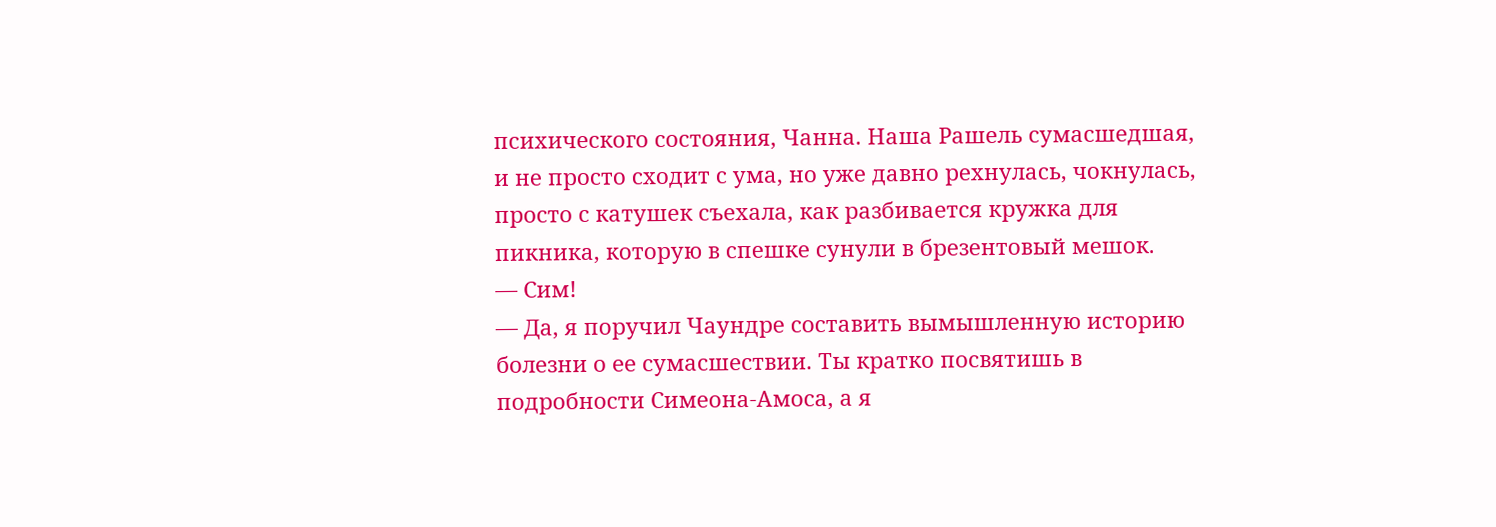психического состояния, Чанна. Наша Рашель сумасшедшая, и не просто сходит с ума, но уже давно рехнулась, чокнулась, просто с катушек съехала, как разбивается кружка для пикника, которую в спешке сунули в брезентовый мешок.
— Сим!
— Да, я поручил Чаундре составить вымышленную историю болезни о ее сумасшествии. Ты кратко посвятишь в подробности Симеона-Амоса, а я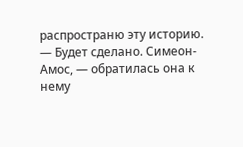распространю эту историю.
— Будет сделано. Симеон-Амос, — обратилась она к нему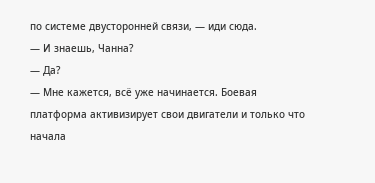по системе двусторонней связи, — иди сюда.
— И знаешь, Чанна?
— Да?
— Мне кажется, всё уже начинается. Боевая платформа активизирует свои двигатели и только что начала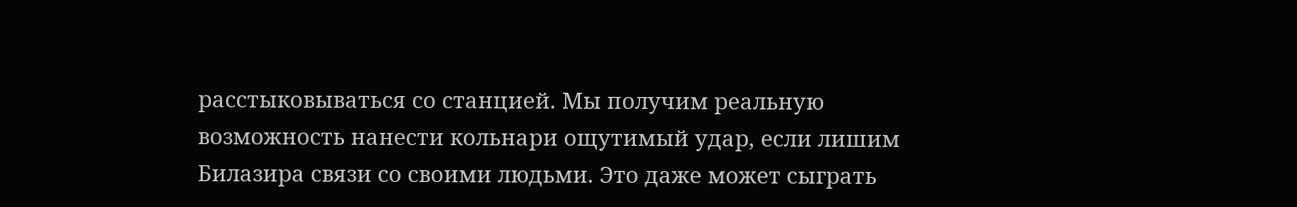расстыковываться со станцией. Мы получим реальную возможность нанести кольнари ощутимый удар, если лишим Билазира связи со своими людьми. Это даже может сыграть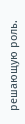решающую роль.